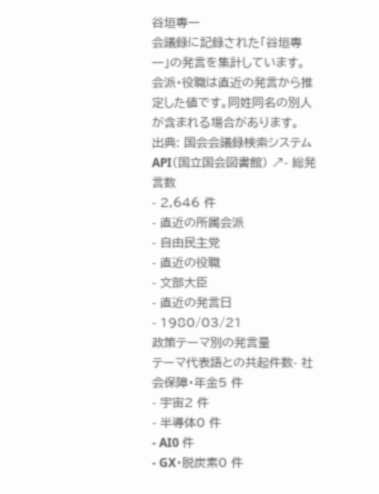谷垣專一
会議録に記録された「谷垣專一」の発言を集計しています。会派・役職は直近の発言から推定した値です。同姓同名の別人が含まれる場合があります。
出典: 国会会議録検索システム API(国立国会図書館) ↗- 総発言数
- 2,646 件
- 直近の所属会派
- 自由民主党
- 直近の役職
- 文部大臣
- 直近の発言日
- 1980/03/21
政策テーマ別の発言量
テーマ代表語との共起件数- 社会保障・年金5 件
- 宇宙2 件
- 半導体0 件
- AI0 件
- GX・脱炭素0 件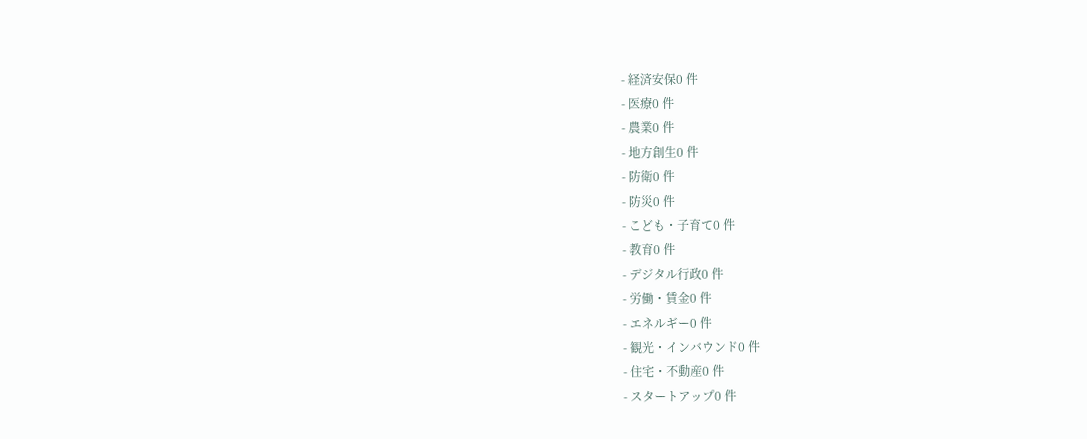- 経済安保0 件
- 医療0 件
- 農業0 件
- 地方創生0 件
- 防衛0 件
- 防災0 件
- こども・子育て0 件
- 教育0 件
- デジタル行政0 件
- 労働・賃金0 件
- エネルギー0 件
- 観光・インバウンド0 件
- 住宅・不動産0 件
- スタートアップ0 件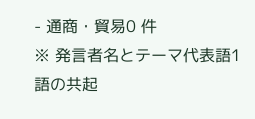- 通商・貿易0 件
※ 発言者名とテーマ代表語1語の共起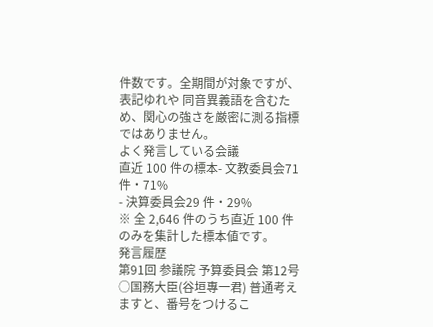件数です。全期間が対象ですが、表記ゆれや 同音異義語を含むため、関心の強さを厳密に測る指標ではありません。
よく発言している会議
直近 100 件の標本- 文教委員会71 件・71%
- 決算委員会29 件・29%
※ 全 2,646 件のうち直近 100 件のみを集計した標本値です。
発言履歴
第91回 参議院 予算委員会 第12号
○国務大臣(谷垣專一君) 普通考えますと、番号をつけるこ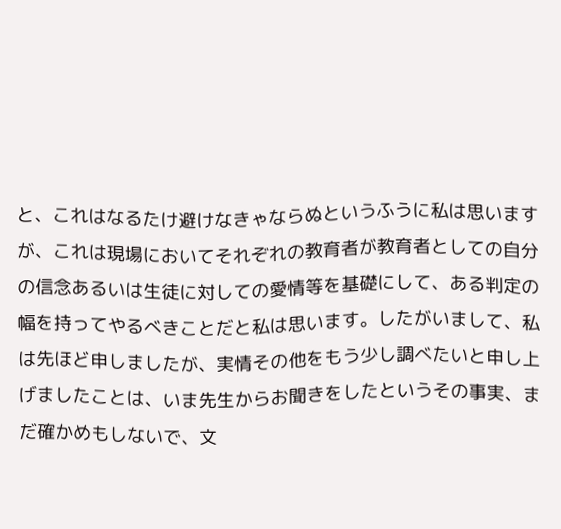と、これはなるたけ避けなきゃならぬというふうに私は思いますが、これは現場においてそれぞれの教育者が教育者としての自分の信念あるいは生徒に対しての愛情等を基礎にして、ある判定の幅を持ってやるべきことだと私は思います。したがいまして、私は先ほど申しましたが、実情その他をもう少し調べたいと申し上げましたことは、いま先生からお聞きをしたというその事実、まだ確かめもしないで、文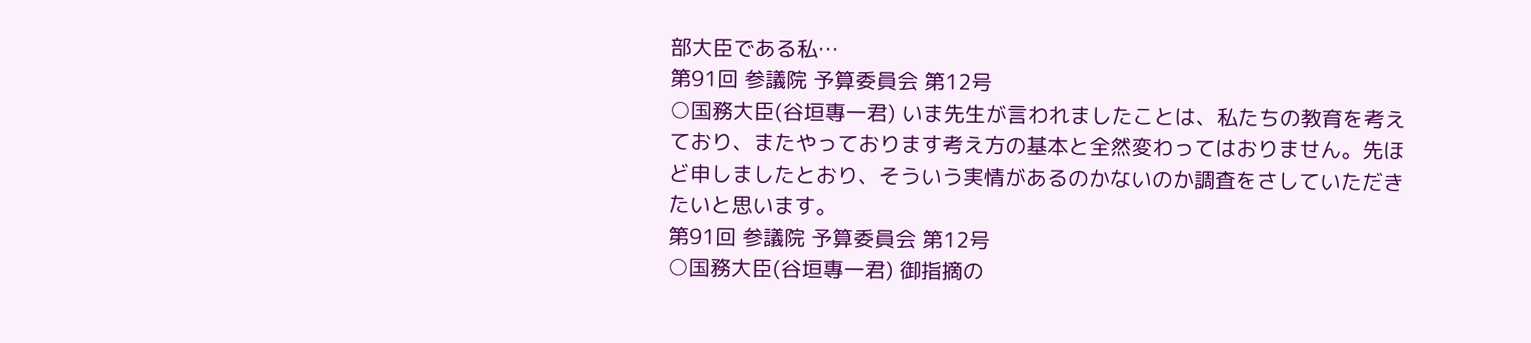部大臣である私…
第91回 参議院 予算委員会 第12号
○国務大臣(谷垣專一君) いま先生が言われましたことは、私たちの教育を考えており、またやっております考え方の基本と全然変わってはおりません。先ほど申しましたとおり、そういう実情があるのかないのか調査をさしていただきたいと思います。
第91回 参議院 予算委員会 第12号
○国務大臣(谷垣專一君) 御指摘の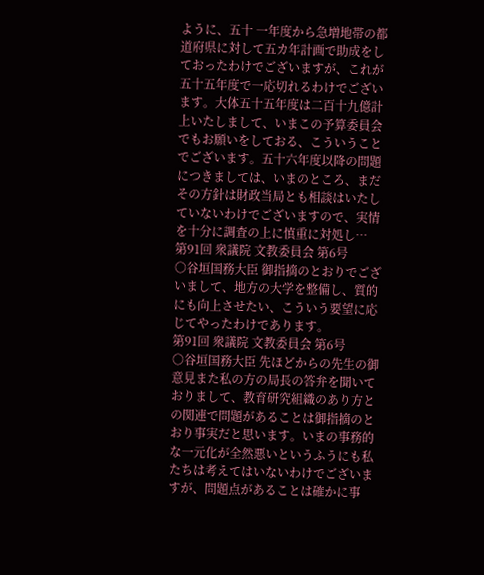ように、五十 一年度から急増地帯の都道府県に対して五カ年計画で助成をしておったわけでございますが、これが五十五年度で一応切れるわけでございます。大体五十五年度は二百十九億計上いたしまして、いまこの予算委員会でもお願いをしておる、こういうことでございます。五十六年度以降の問題につきましては、いまのところ、まだその方針は財政当局とも相談はいたしていないわけでございますので、実情を十分に調査の上に慎重に対処し…
第91回 衆議院 文教委員会 第6号
○谷垣国務大臣 御指摘のとおりでございまして、地方の大学を整備し、質的にも向上させたい、こういう要望に応じてやったわけであります。
第91回 衆議院 文教委員会 第6号
○谷垣国務大臣 先ほどからの先生の御意見また私の方の局長の答弁を聞いておりまして、教育研究組織のあり方との関連で問題があることは御指摘のとおり事実だと思います。いまの事務的な一元化が全然悪いというふうにも私たちは考えてはいないわけでございますが、問題点があることは確かに事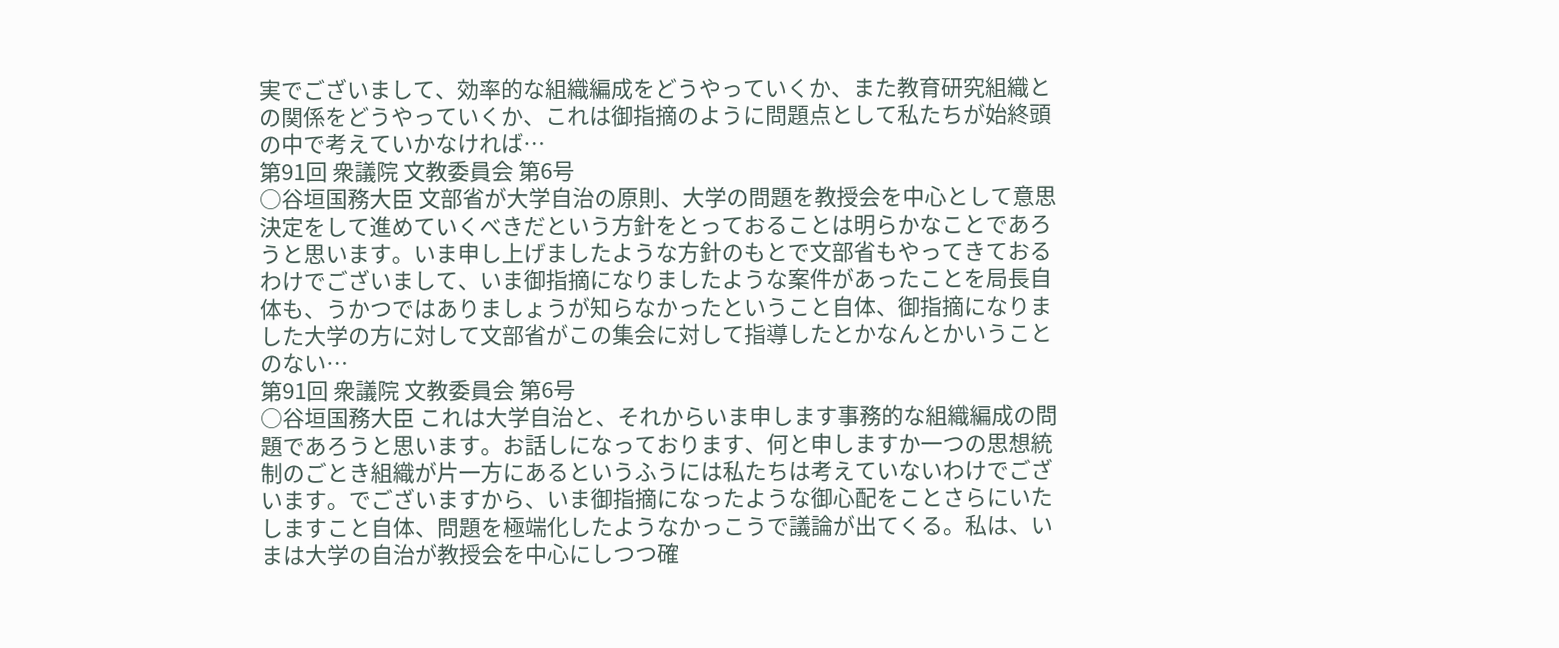実でございまして、効率的な組織編成をどうやっていくか、また教育研究組織との関係をどうやっていくか、これは御指摘のように問題点として私たちが始終頭の中で考えていかなければ…
第91回 衆議院 文教委員会 第6号
○谷垣国務大臣 文部省が大学自治の原則、大学の問題を教授会を中心として意思決定をして進めていくべきだという方針をとっておることは明らかなことであろうと思います。いま申し上げましたような方針のもとで文部省もやってきておるわけでございまして、いま御指摘になりましたような案件があったことを局長自体も、うかつではありましょうが知らなかったということ自体、御指摘になりました大学の方に対して文部省がこの集会に対して指導したとかなんとかいうことのない…
第91回 衆議院 文教委員会 第6号
○谷垣国務大臣 これは大学自治と、それからいま申します事務的な組織編成の問題であろうと思います。お話しになっております、何と申しますか一つの思想統制のごとき組織が片一方にあるというふうには私たちは考えていないわけでございます。でございますから、いま御指摘になったような御心配をことさらにいたしますこと自体、問題を極端化したようなかっこうで議論が出てくる。私は、いまは大学の自治が教授会を中心にしつつ確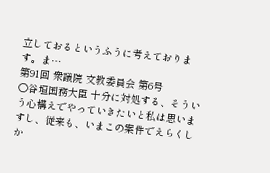立しておるというふうに考えております。ま…
第91回 衆議院 文教委員会 第6号
○谷垣国務大臣 十分に対処する、そういう心構えでやっていきたいと私は思いますし、従来も、いまこの案件でえらくしか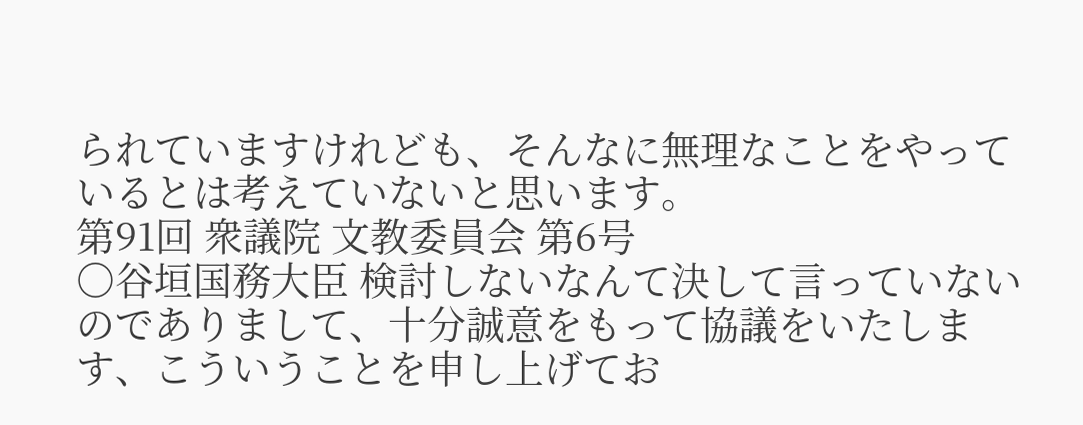られていますけれども、そんなに無理なことをやっているとは考えていないと思います。
第91回 衆議院 文教委員会 第6号
○谷垣国務大臣 検討しないなんて決して言っていないのでありまして、十分誠意をもって協議をいたします、こういうことを申し上げてお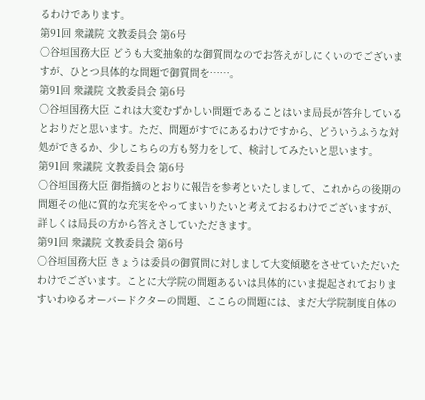るわけであります。
第91回 衆議院 文教委員会 第6号
○谷垣国務大臣 どうも大変抽象的な御質問なのでお答えがしにくいのでございますが、ひとつ具体的な問題で御質問を……。
第91回 衆議院 文教委員会 第6号
○谷垣国務大臣 これは大変むずかしい問題であることはいま局長が答弁しているとおりだと思います。ただ、問題がすでにあるわけですから、どういうふうな対処ができるか、少しこちらの方も努力をして、検討してみたいと思います。
第91回 衆議院 文教委員会 第6号
○谷垣国務大臣 御指摘のとおりに報告を参考といたしまして、これからの後期の問題その他に質的な充実をやってまいりたいと考えておるわけでございますが、詳しくは局長の方から答えさしていただきます。
第91回 衆議院 文教委員会 第6号
○谷垣国務大臣 きょうは委員の御質問に対しまして大変傾聴をさせていただいたわけでございます。ことに大学院の問題あるいは具体的にいま提起されておりますいわゆるオーバードクターの問題、ここらの問題には、まだ大学院制度自体の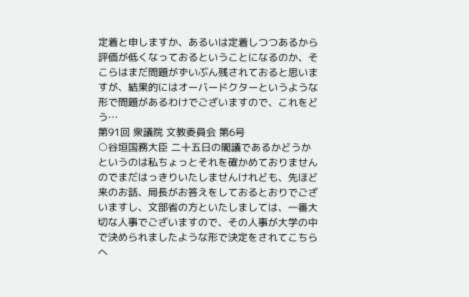定着と申しますか、あるいは定着しつつあるから評価が低くなっておるということになるのか、そこらはまだ問題がずいぶん残されておると思いますが、結果的にはオーバードクターというような形で問題があるわけでございますので、これをどう…
第91回 衆議院 文教委員会 第6号
○谷垣国務大臣 二十五日の閣議であるかどうかというのは私ちょっとそれを確かめておりませんのでまだはっきりいたしませんけれども、先ほど来のお話、局長がお答えをしておるとおりでございますし、文部省の方といたしましては、一番大切な人事でございますので、その人事が大学の中で決められましたような形で決定をされてこちらへ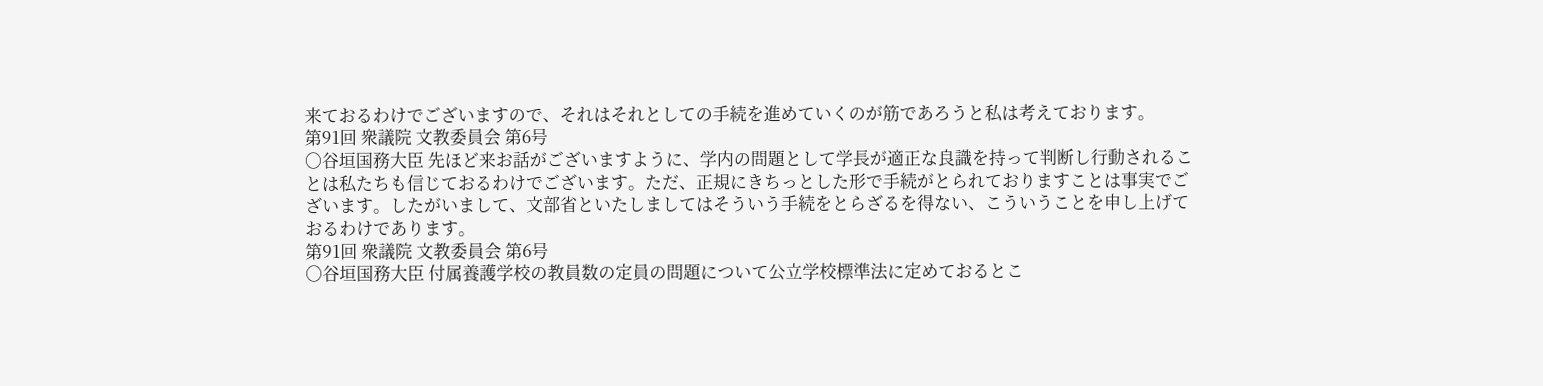来ておるわけでございますので、それはそれとしての手続を進めていくのが筋であろうと私は考えております。
第91回 衆議院 文教委員会 第6号
○谷垣国務大臣 先ほど来お話がございますように、学内の問題として学長が適正な良識を持って判断し行動されることは私たちも信じておるわけでございます。ただ、正規にきちっとした形で手続がとられておりますことは事実でございます。したがいまして、文部省といたしましてはそういう手続をとらざるを得ない、こういうことを申し上げておるわけであります。
第91回 衆議院 文教委員会 第6号
○谷垣国務大臣 付属養護学校の教員数の定員の問題について公立学校標準法に定めておるとこ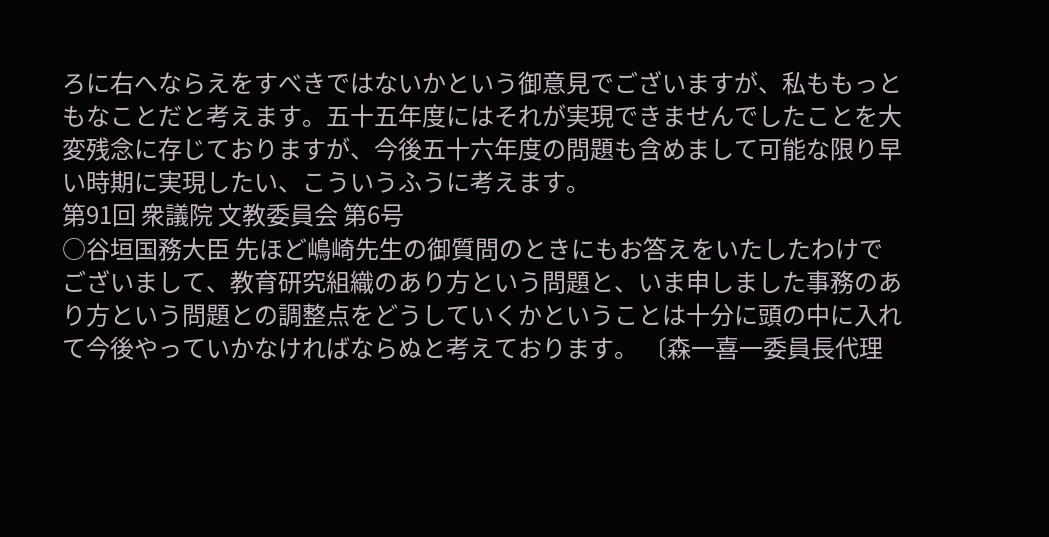ろに右へならえをすべきではないかという御意見でございますが、私ももっともなことだと考えます。五十五年度にはそれが実現できませんでしたことを大変残念に存じておりますが、今後五十六年度の問題も含めまして可能な限り早い時期に実現したい、こういうふうに考えます。
第91回 衆議院 文教委員会 第6号
○谷垣国務大臣 先ほど嶋崎先生の御質問のときにもお答えをいたしたわけでございまして、教育研究組織のあり方という問題と、いま申しました事務のあり方という問題との調整点をどうしていくかということは十分に頭の中に入れて今後やっていかなければならぬと考えております。 〔森一喜一委員長代理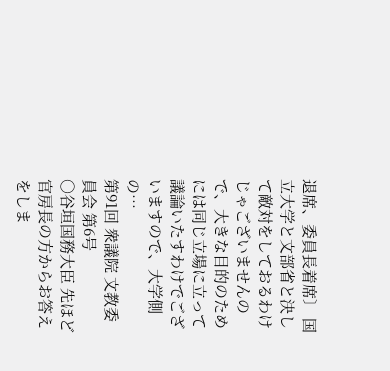退席、委員長着席〕 国立大学と文部省と決して敵対をしておるわけじゃございませんので、大きな目的のためには同じ立場に立って議論いたすわけでございますので、大学側の…
第91回 衆議院 文教委員会 第6号
○谷垣国務大臣 先ほど官房長の方からお答えをしま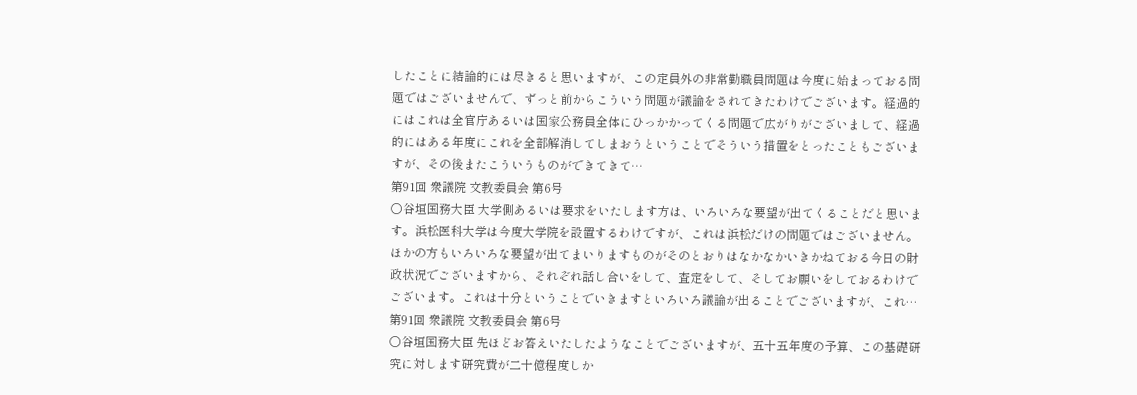したことに結論的には尽きると思いますが、この定員外の非常勤職員問題は今度に始まっておる問題ではございませんで、ずっと前からこういう問題が議論をされてきたわけでございます。経過的にはこれは全官庁あるいは国家公務員全体にひっかかってくる問題で広がりがございまして、経過的にはある年度にこれを全部解消してしまおうということでそういう措置をとったこともございますが、その後またこういうものができてきて…
第91回 衆議院 文教委員会 第6号
○谷垣国務大臣 大学側あるいは要求をいたします方は、いろいろな要望が出てくることだと思います。浜松医科大学は今度大学院を設置するわけですが、これは浜松だけの問題ではございません。ほかの方もいろいろな要望が出てまいりますものがそのとおりはなかなかいきかねておる今日の財政状況でございますから、それぞれ話し合いをして、査定をして、そしてお願いをしておるわけでございます。これは十分ということでいきますといろいろ議論が出ることでございますが、これ…
第91回 衆議院 文教委員会 第6号
○谷垣国務大臣 先ほどお答えいたしたようなことでございますが、五十五年度の予算、この基礎研究に対します研究費が二十億程度しか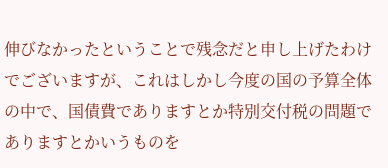伸びなかったということで残念だと申し上げたわけでございますが、これはしかし今度の国の予算全体の中で、国債費でありますとか特別交付税の問題でありますとかいうものを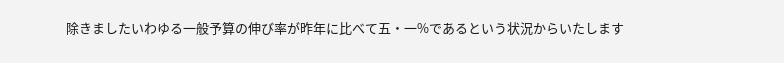除きましたいわゆる一般予算の伸び率が昨年に比べて五・一%であるという状況からいたします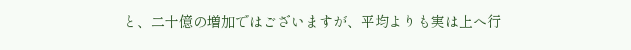と、二十億の増加ではございますが、平均よりも実は上へ行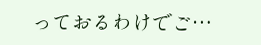っておるわけでご…